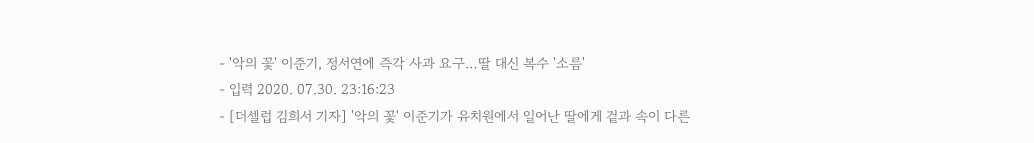- '악의 꽃' 이준기, 정서연에 즉각 사과 요구…딸 대신 복수 '소름'
- 입력 2020. 07.30. 23:16:23
- [더셀럽 김희서 기자] '악의 꽃' 이준기가 유치원에서 일어난 딸에게 겉과 속이 다른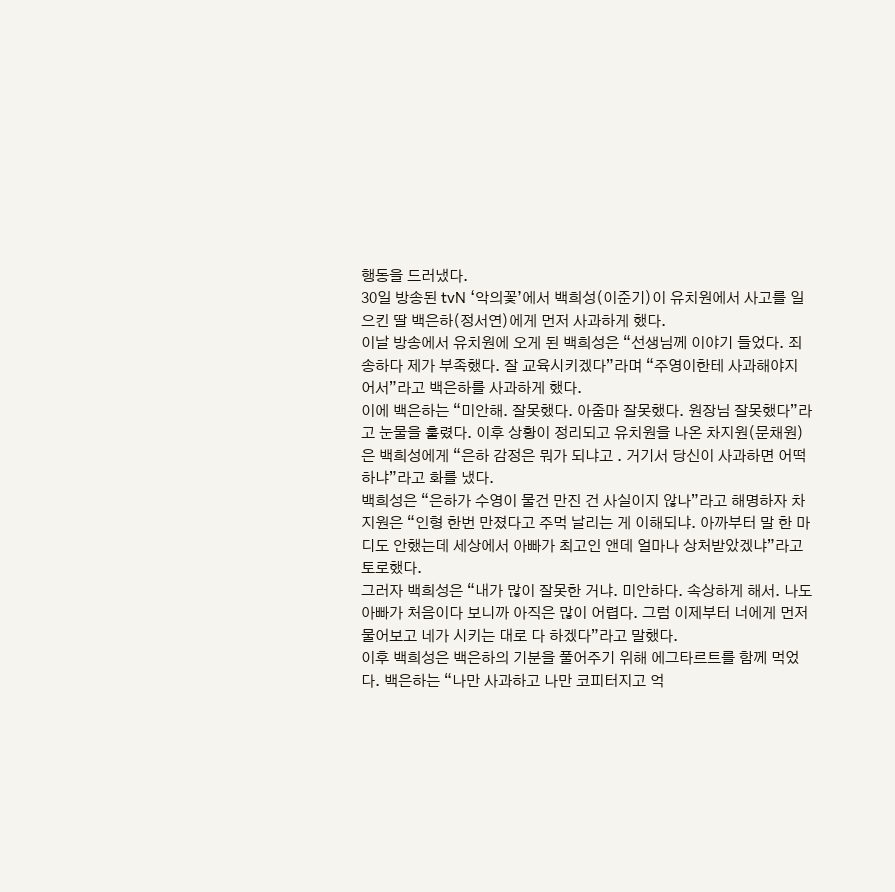행동을 드러냈다.
30일 방송된 tvN ‘악의꽃’에서 백희성(이준기)이 유치원에서 사고를 일으킨 딸 백은하(정서연)에게 먼저 사과하게 했다.
이날 방송에서 유치원에 오게 된 백희성은 “선생님께 이야기 들었다. 죄송하다 제가 부족했다. 잘 교육시키겠다”라며 “주영이한테 사과해야지 어서”라고 백은하를 사과하게 했다.
이에 백은하는 “미안해. 잘못했다. 아줌마 잘못했다. 원장님 잘못했다”라고 눈물을 훌렸다. 이후 상황이 정리되고 유치원을 나온 차지원(문채원)은 백희성에게 “은하 감정은 뭐가 되냐고 . 거기서 당신이 사과하면 어떡하냐”라고 화를 냈다.
백희성은 “은하가 수영이 물건 만진 건 사실이지 않나”라고 해명하자 차지원은 “인형 한번 만졌다고 주먹 날리는 게 이해되냐. 아까부터 말 한 마디도 안했는데 세상에서 아빠가 최고인 앤데 얼마나 상처받았겠냐”라고 토로했다.
그러자 백희성은 “내가 많이 잘못한 거냐. 미안하다. 속상하게 해서. 나도 아빠가 처음이다 보니까 아직은 많이 어렵다. 그럼 이제부터 너에게 먼저 물어보고 네가 시키는 대로 다 하겠다”라고 말했다.
이후 백희성은 백은하의 기분을 풀어주기 위해 에그타르트를 함께 먹었다. 백은하는 “나만 사과하고 나만 코피터지고 억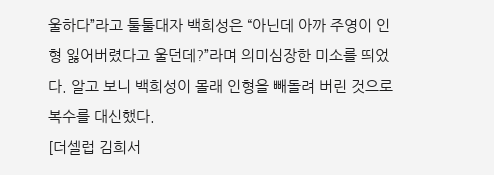울하다”라고 툴툴대자 백희성은 “아닌데 아까 주영이 인형 잃어버렸다고 울던데?”라며 의미심장한 미소를 띄었다. 알고 보니 백희성이 몰래 인형을 빼돌려 버린 것으로 복수를 대신했다.
[더셀럽 김희서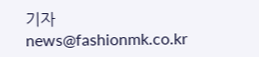기자 news@fashionmk.co.kr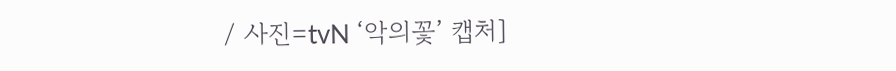/ 사진=tvN ‘악의꽃’ 캡처]